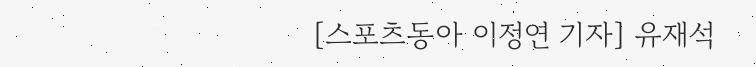[스포츠동아 이정연 기자] 유재석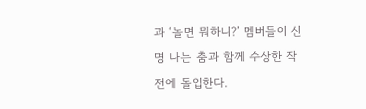과 ‘놀면 뭐하니?’ 멤버들이 신명 나는 춤과 함께 수상한 작전에 돌입한다.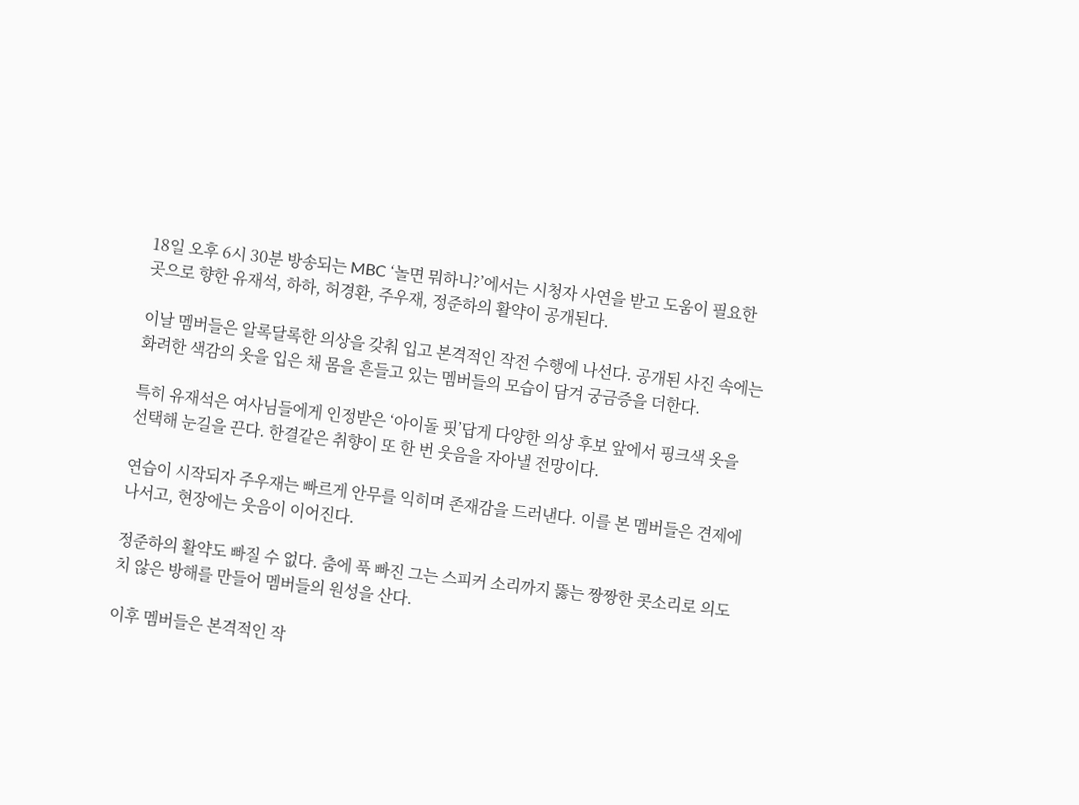18일 오후 6시 30분 방송되는 MBC ‘놀면 뭐하니?’에서는 시청자 사연을 받고 도움이 필요한 곳으로 향한 유재석, 하하, 허경환, 주우재, 정준하의 활약이 공개된다.

이날 멤버들은 알록달록한 의상을 갖춰 입고 본격적인 작전 수행에 나선다. 공개된 사진 속에는 화려한 색감의 옷을 입은 채 몸을 흔들고 있는 멤버들의 모습이 담겨 궁금증을 더한다.

특히 유재석은 여사님들에게 인정받은 ‘아이돌 핏’답게 다양한 의상 후보 앞에서 핑크색 옷을 선택해 눈길을 끈다. 한결같은 취향이 또 한 번 웃음을 자아낼 전망이다.

연습이 시작되자 주우재는 빠르게 안무를 익히며 존재감을 드러낸다. 이를 본 멤버들은 견제에 나서고, 현장에는 웃음이 이어진다.

정준하의 활약도 빠질 수 없다. 춤에 푹 빠진 그는 스피커 소리까지 뚫는 짱짱한 콧소리로 의도치 않은 방해를 만들어 멤버들의 원성을 산다.

이후 멤버들은 본격적인 작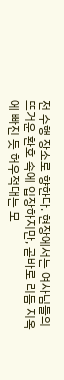전 수행 장소로 향한다. 현장에서는 여사님들의 뜨거운 환호 속에 입장하지만, 곧바로 리듬 지옥에 빠진 듯 허우적대는 모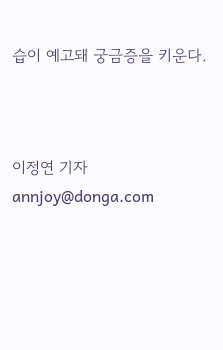습이 예고돼 궁금증을 키운다.



이정연 기자 annjoy@donga.com